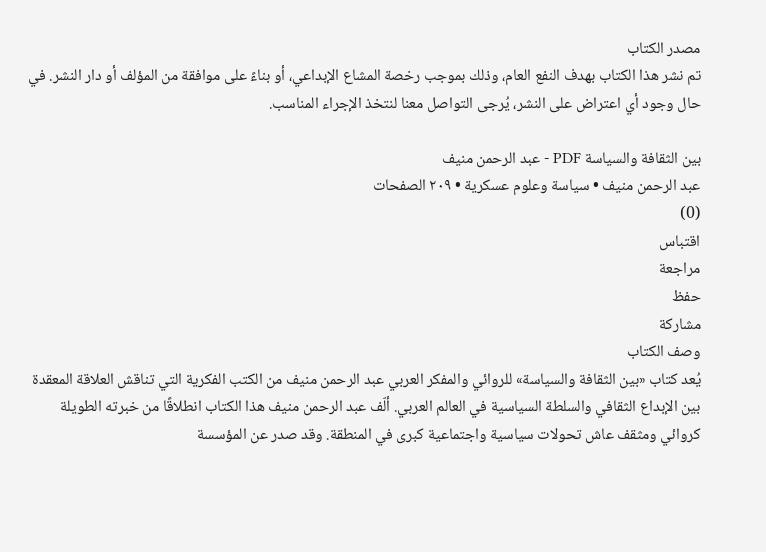مصدر الكتاب
تم نشر هذا الكتاب بهدف النفع العام، وذلك بموجب رخصة المشاع الإبداعي، أو بناءً على موافقة من المؤلف أو دار النشر. في حال وجود أي اعتراض على النشر، يُرجى التواصل معنا لنتخذ الإجراء المناسب.

بين الثقافة والسياسة PDF - عبد الرحمن منيف
عبد الرحمن منيف • سياسة وعلوم عسكرية • ٢٠٩ الصفحات
(0)
اقتباس
مراجعة
حفظ
مشاركة
وصف الكتاب
يُعد كتاب «بين الثقافة والسياسة» للروائي والمفكر العربي عبد الرحمن منيف من الكتب الفكرية التي تناقش العلاقة المعقدة بين الإبداع الثقافي والسلطة السياسية في العالم العربي. ألّف عبد الرحمن منيف هذا الكتاب انطلاقًا من خبرته الطويلة كروائي ومثقف عاش تحولات سياسية واجتماعية كبرى في المنطقة. وقد صدر عن المؤسسة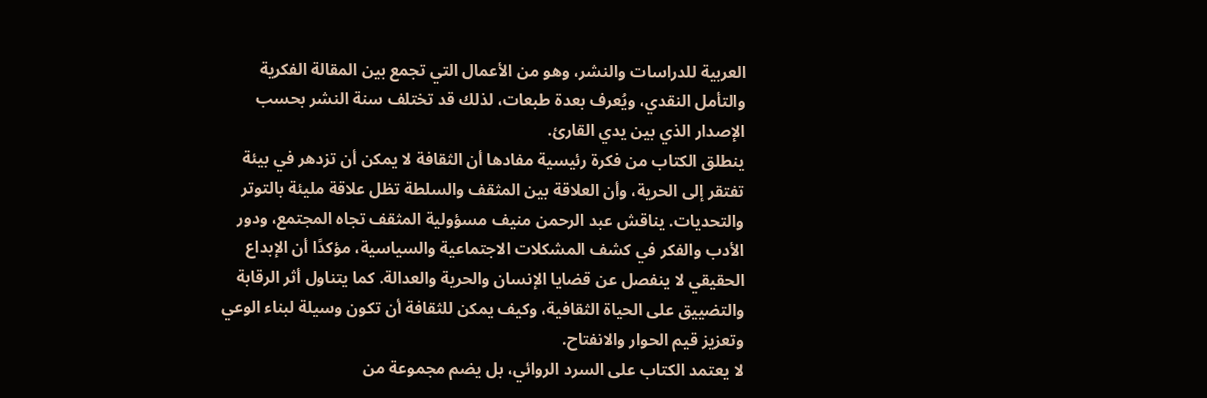العربية للدراسات والنشر، وهو من الأعمال التي تجمع بين المقالة الفكرية والتأمل النقدي، ويُعرف بعدة طبعات، لذلك قد تختلف سنة النشر بحسب الإصدار الذي بين يدي القارئ.
ينطلق الكتاب من فكرة رئيسية مفادها أن الثقافة لا يمكن أن تزدهر في بيئة تفتقر إلى الحرية، وأن العلاقة بين المثقف والسلطة تظل علاقة مليئة بالتوتر والتحديات. يناقش عبد الرحمن منيف مسؤولية المثقف تجاه المجتمع، ودور الأدب والفكر في كشف المشكلات الاجتماعية والسياسية، مؤكدًا أن الإبداع الحقيقي لا ينفصل عن قضايا الإنسان والحرية والعدالة. كما يتناول أثر الرقابة والتضييق على الحياة الثقافية، وكيف يمكن للثقافة أن تكون وسيلة لبناء الوعي وتعزيز قيم الحوار والانفتاح.
لا يعتمد الكتاب على السرد الروائي، بل يضم مجموعة من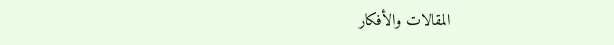المقالات والأفكار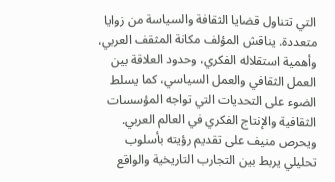التي تتناول قضايا الثقافة والسياسة من زوايا متعددة. يناقش المؤلف مكانة المثقف العربي، وأهمية استقلاله الفكري، وحدود العلاقة بين العمل الثقافي والعمل السياسي، كما يسلط الضوء على التحديات التي تواجه المؤسسات الثقافية والإنتاج الفكري في العالم العربي. ويحرص منيف على تقديم رؤيته بأسلوب تحليلي يربط بين التجارب التاريخية والواقع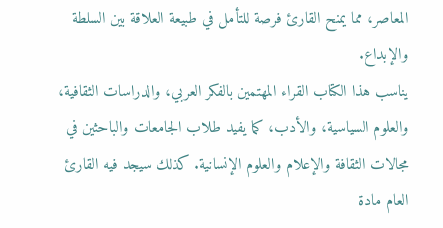المعاصر، مما يمنح القارئ فرصة للتأمل في طبيعة العلاقة بين السلطة والإبداع.
يناسب هذا الكتاب القراء المهتمين بالفكر العربي، والدراسات الثقافية، والعلوم السياسية، والأدب، كما يفيد طلاب الجامعات والباحثين في مجالات الثقافة والإعلام والعلوم الإنسانية. كذلك سيجد فيه القارئ العام مادة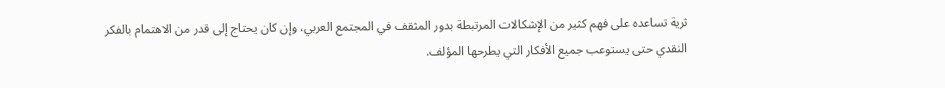ثرية تساعده على فهم كثير من الإشكالات المرتبطة بدور المثقف في المجتمع العربي، وإن كان يحتاج إلى قدر من الاهتمام بالفكر النقدي حتى يستوعب جميع الأفكار التي يطرحها المؤلف.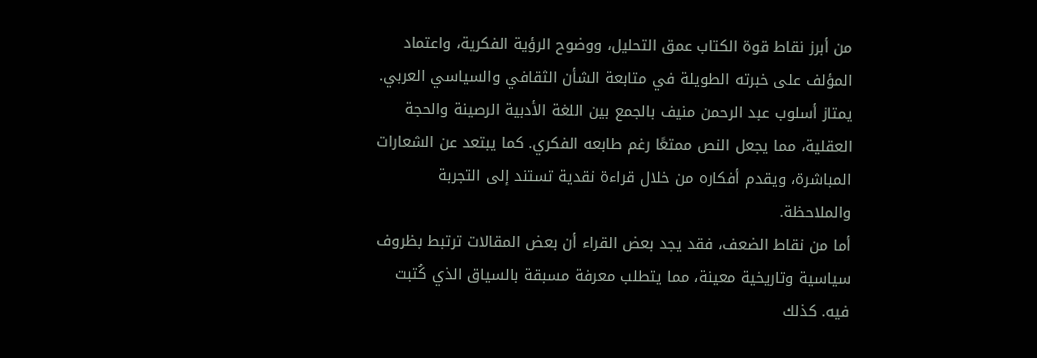من أبرز نقاط قوة الكتاب عمق التحليل، ووضوح الرؤية الفكرية، واعتماد المؤلف على خبرته الطويلة في متابعة الشأن الثقافي والسياسي العربي. يمتاز أسلوب عبد الرحمن منيف بالجمع بين اللغة الأدبية الرصينة والحجة العقلية، مما يجعل النص ممتعًا رغم طابعه الفكري. كما يبتعد عن الشعارات المباشرة، ويقدم أفكاره من خلال قراءة نقدية تستند إلى التجربة والملاحظة.
أما من نقاط الضعف، فقد يجد بعض القراء أن بعض المقالات ترتبط بظروف سياسية وتاريخية معينة، مما يتطلب معرفة مسبقة بالسياق الذي كُتبت فيه. كذلك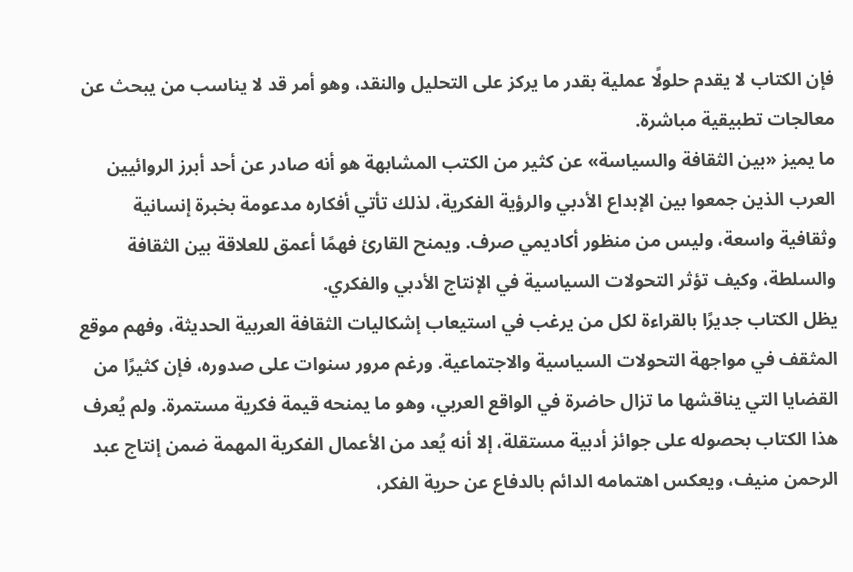فإن الكتاب لا يقدم حلولًا عملية بقدر ما يركز على التحليل والنقد، وهو أمر قد لا يناسب من يبحث عن معالجات تطبيقية مباشرة.
ما يميز «بين الثقافة والسياسة» عن كثير من الكتب المشابهة هو أنه صادر عن أحد أبرز الروائيين العرب الذين جمعوا بين الإبداع الأدبي والرؤية الفكرية، لذلك تأتي أفكاره مدعومة بخبرة إنسانية وثقافية واسعة، وليس من منظور أكاديمي صرف. ويمنح القارئ فهمًا أعمق للعلاقة بين الثقافة والسلطة، وكيف تؤثر التحولات السياسية في الإنتاج الأدبي والفكري.
يظل الكتاب جديرًا بالقراءة لكل من يرغب في استيعاب إشكاليات الثقافة العربية الحديثة، وفهم موقع المثقف في مواجهة التحولات السياسية والاجتماعية. ورغم مرور سنوات على صدوره، فإن كثيرًا من القضايا التي يناقشها ما تزال حاضرة في الواقع العربي، وهو ما يمنحه قيمة فكرية مستمرة. ولم يُعرف هذا الكتاب بحصوله على جوائز أدبية مستقلة، إلا أنه يُعد من الأعمال الفكرية المهمة ضمن إنتاج عبد الرحمن منيف، ويعكس اهتمامه الدائم بالدفاع عن حرية الفكر،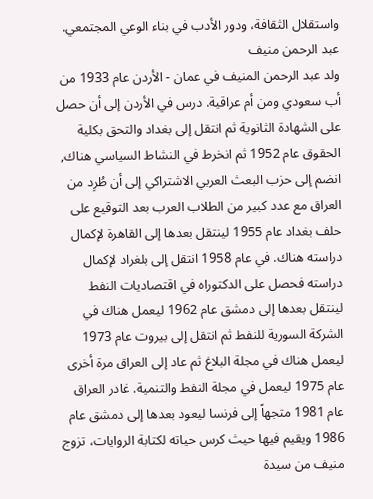واستقلال الثقافة، ودور الأدب في بناء الوعي المجتمعي.
عبد الرحمن منيف
ولد عبد الرحمن المنيف في عمان - الأردن عام 1933 من أب سعودي ومن أم عراقية. درس في الأردن إلى أن حصل على الشهادة الثانوية ثم انتقل إلى بغداد والتحق بكلية الحقوق عام 1952 ثم انخرط في النشاط السياسي هناك, انضم إلى حزب البعث العربي الاشتراكي إلى أن طُرِد من العراق مع عدد كبير من الطلاب العرب بعد التوقيع على حلف بغداد عام 1955 لينتقل بعدها إلى القاهرة لإكمال دراسته هناك. في عام 1958 انتقل إلى بلغراد لإكمال دراسته فحصل على الدكتوراه في اقتصاديات النفط لينتقل بعدها إلى دمشق عام 1962 ليعمل هناك في الشركة السورية للنفط ثم انتقل إلى بيروت عام 1973 ليعمل هناك في مجلة البلاغ ثم عاد إلى العراق مرة أخرى عام 1975 ليعمل في مجلة النفط والتنمية. غادر العراق عام 1981 متجهاً إلى فرنسا ليعود بعدها إلى دمشق عام 1986 ويقيم فيها حيث كرس حياته لكتابة الروايات، تزوج منيف من سيدة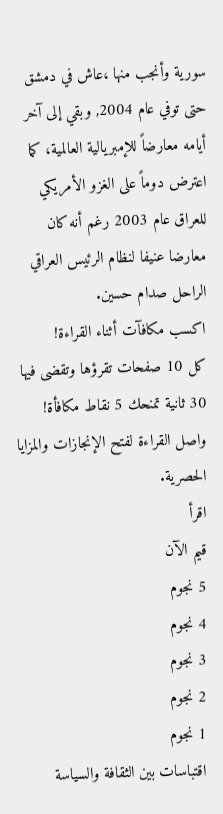سورية وأنجب منها ،عاش في دمشق حتى توفي عام 2004, وبقي إلى آخر أيامه معارضاً للإمبريالية العالمية، كما اعترض دوماً على الغزو الأمريكي للعراق عام 2003 رغم أنه كان معارضا عنيفا لنظام الرئيس العراقي الراحل صدام حسين.
اكسب مكافآت أثناء القراءة!
كل 10 صفحات تقرؤها وتقضى فيها 30 ثانية تمنحك 5 نقاط مكافأة! واصل القراءة لفتح الإنجازات والمزايا الحصرية.
اقرأ
قيم الآن
5 نجوم
4 نجوم
3 نجوم
2 نجوم
1 نجوم
اقتباسات بين الثقافة والسياسة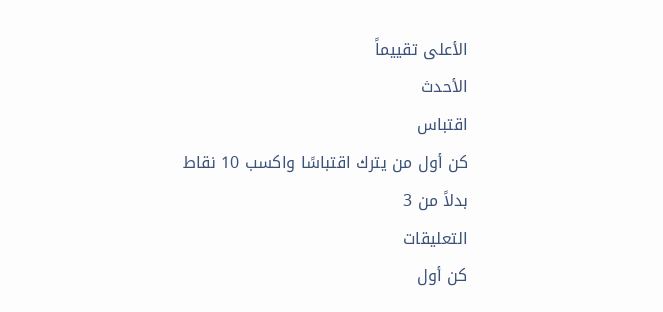الأعلى تقييماً
الأحدث
اقتباس
كن أول من يترك اقتباسًا واكسب 10 نقاط
بدلاً من 3
التعليقات
كن أول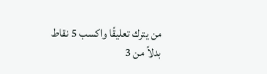من يترك تعليقًا واكسب 5 نقاط
بدلاً من 3